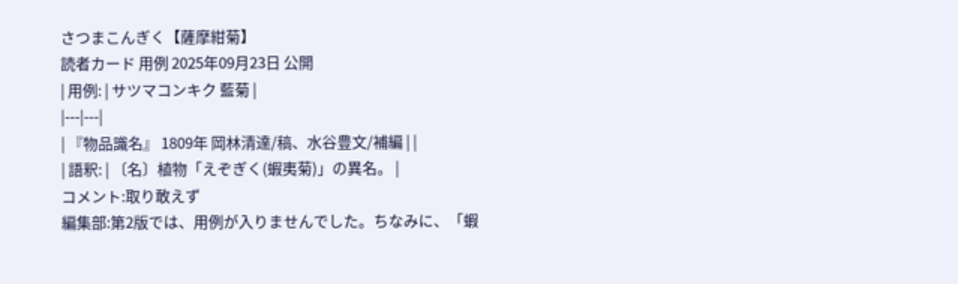さつまこんぎく【薩摩紺菊】
読者カード 用例 2025年09月23日 公開
| 用例: | サツマコンキク 藍菊 |
|---|---|
| 『物品識名』 1809年 岡林清達/稿、水谷豊文/補編 | |
| 語釈: | 〔名〕植物「えぞぎく(蝦夷菊)」の異名。 |
コメント:取り敢えず
編集部:第2版では、用例が入りませんでした。ちなみに、「蝦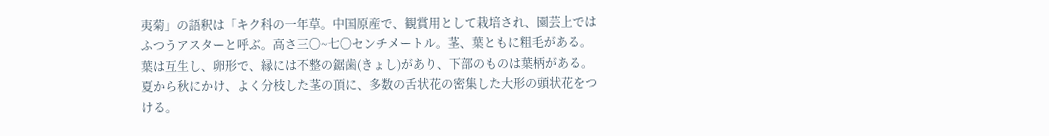夷菊」の語釈は「キク科の一年草。中国原産で、観賞用として栽培され、園芸上ではふつうアスターと呼ぶ。高さ三〇~七〇センチメートル。茎、葉ともに粗毛がある。葉は互生し、卵形で、縁には不整の鋸歯(きょし)があり、下部のものは葉柄がある。夏から秋にかけ、よく分枝した茎の頂に、多数の舌状花の密集した大形の頭状花をつける。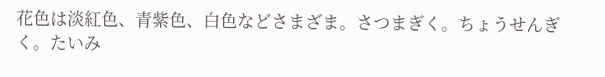花色は淡紅色、青紫色、白色などさまざま。さつまぎく。ちょうせんぎく。たいみ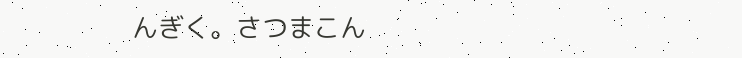んぎく。さつまこん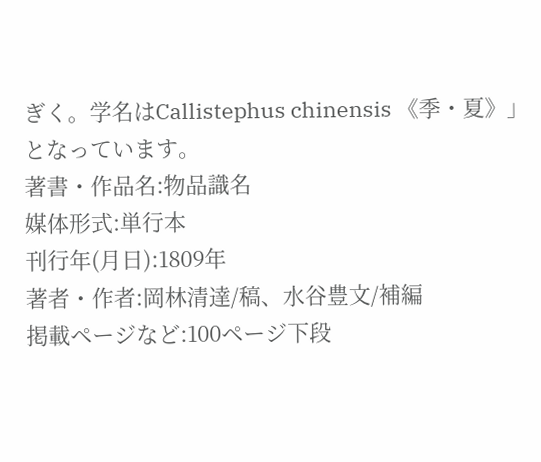ぎく。学名はCallistephus chinensis 《季・夏》」となっています。
著書・作品名:物品識名
媒体形式:単行本
刊行年(月日):1809年
著者・作者:岡林清達/稿、水谷豊文/補編
掲載ページなど:100ページ下段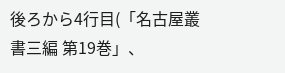後ろから4行目(「名古屋叢書三編 第19巻」、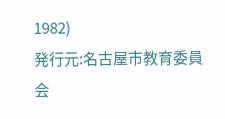1982)
発行元:名古屋市教育委員会